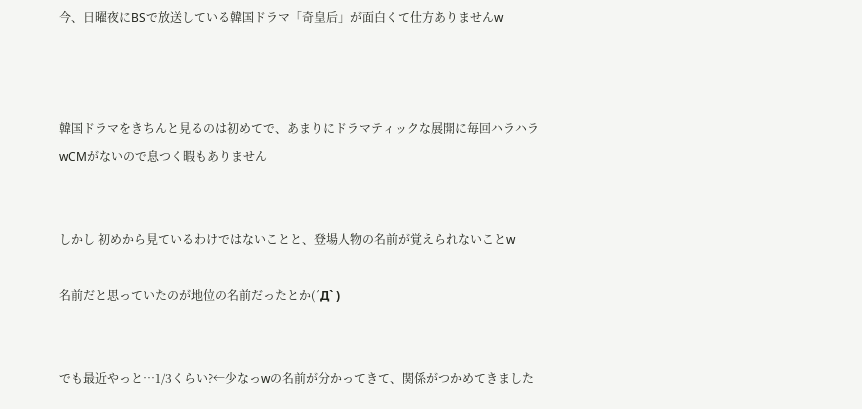今、日曜夜にBSで放送している韓国ドラマ「奇皇后」が面白くて仕方ありませんw



韓国ドラマをきちんと見るのは初めてで、あまりにドラマティックな展開に毎回ハラハラwCMがないので息つく暇もありません


しかし 初めから見ているわけではないことと、登場人物の名前が覚えられないことw

名前だと思っていたのが地位の名前だったとか(´Д` )


でも最近やっと…1/3くらい?←少なっwの名前が分かってきて、関係がつかめてきました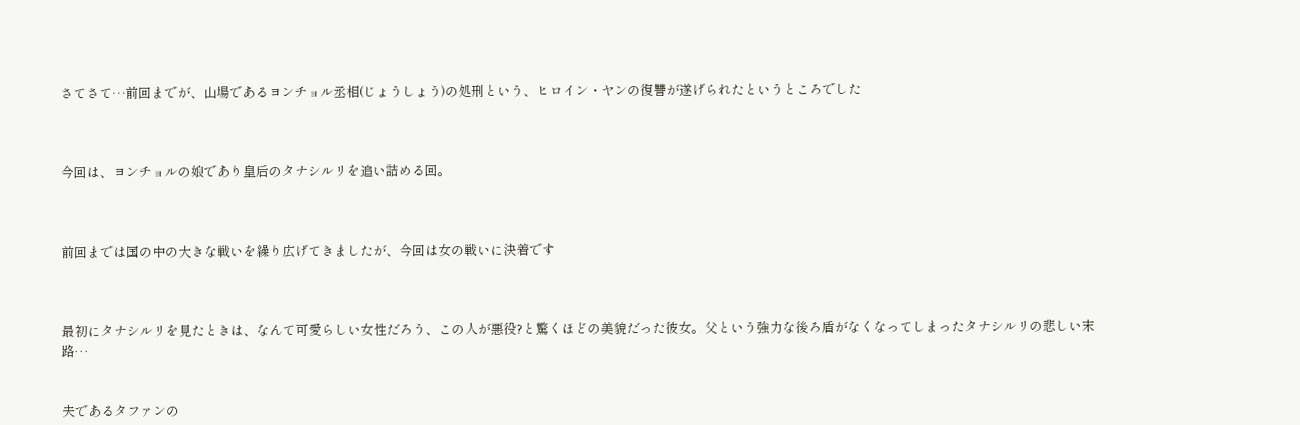さてさて…前回までが、山場であるヨンチョル丞相(じょうしょう)の処刑という、ヒロイン・ヤンの復讐が遂げられたというところでした



今回は、ヨンチョルの娘であり皇后のタナシルリを追い詰める回。



前回までは国の中の大きな戦いを繰り広げてきましたが、今回は女の戦いに決着です



最初にタナシルリを見たときは、なんて可愛らしい女性だろう、この人が悪役?と驚くほどの美貌だった彼女。父という強力な後ろ盾がなくなってしまったタナシルリの悲しい末路…


夫であるタファンの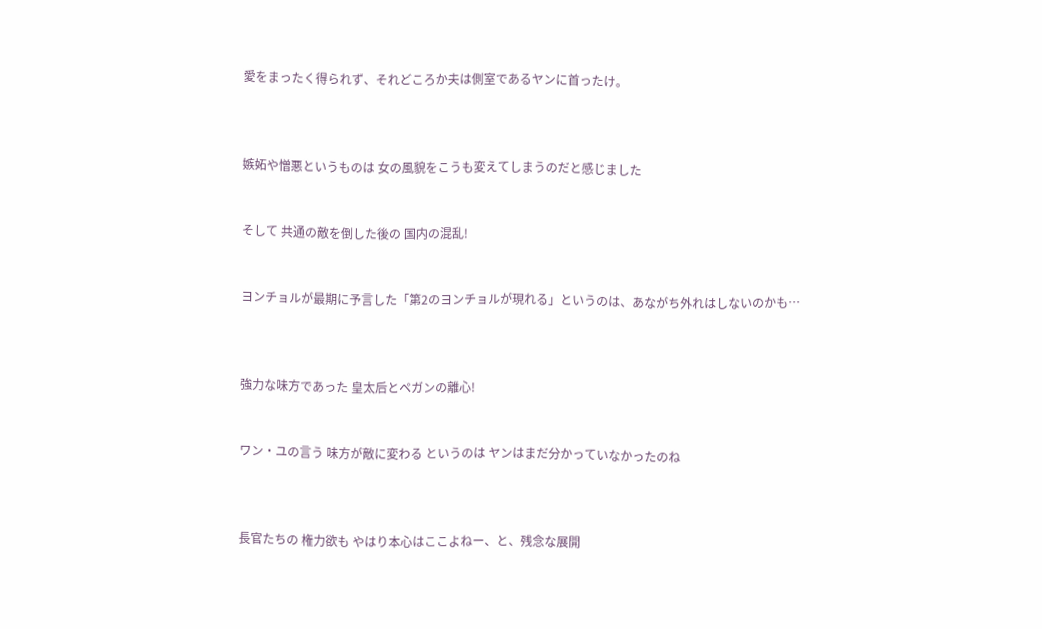愛をまったく得られず、それどころか夫は側室であるヤンに首ったけ。



嫉妬や憎悪というものは 女の風貌をこうも変えてしまうのだと感じました


そして 共通の敵を倒した後の 国内の混乱!


ヨンチョルが最期に予言した「第2のヨンチョルが現れる」というのは、あながち外れはしないのかも…



強力な味方であった 皇太后とペガンの離心!


ワン・ユの言う 味方が敵に変わる というのは ヤンはまだ分かっていなかったのね



長官たちの 権力欲も やはり本心はここよねー、と、残念な展開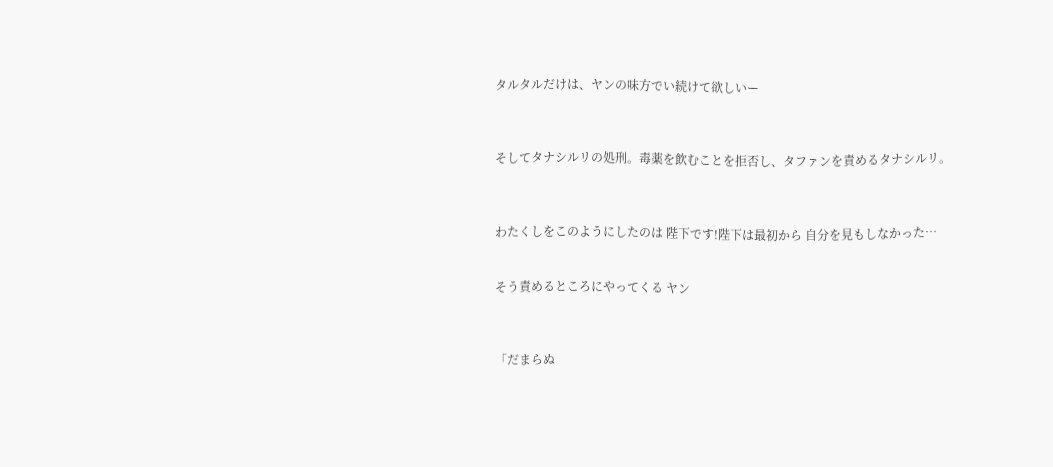タルタルだけは、ヤンの味方でい続けて欲しいー



そしてタナシルリの処刑。毒薬を飲むことを拒否し、タファンを責めるタナシルリ。



わたくしをこのようにしたのは 陛下です!陛下は最初から 自分を見もしなかった…


そう責めるところにやってくる ヤン



「だまらぬ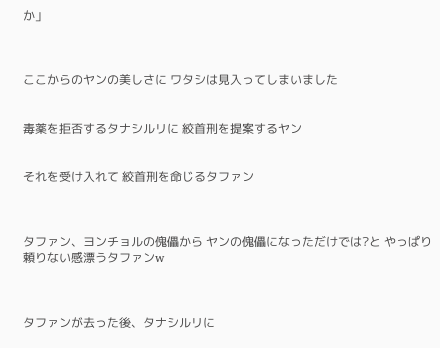か」



ここからのヤンの美しさに ワタシは見入ってしまいました


毒薬を拒否するタナシルリに 絞首刑を提案するヤン


それを受け入れて 絞首刑を命じるタファン



タファン、ヨンチョルの傀儡から ヤンの傀儡になっただけでは?と やっぱり頼りない感漂うタファンw



タファンが去った後、タナシルリに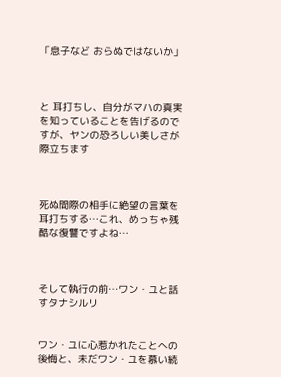「息子など おらぬではないか」



と 耳打ちし、自分がマハの真実を知っていることを告げるのですが、ヤンの恐ろしい美しさが際立ちます



死ぬ間際の相手に絶望の言葉を耳打ちする…これ、めっちゃ残酷な復讐ですよね…



そして執行の前…ワン・ユと話すタナシルリ


ワン・ユに心惹かれたことへの後悔と、未だワン・ユを慕い続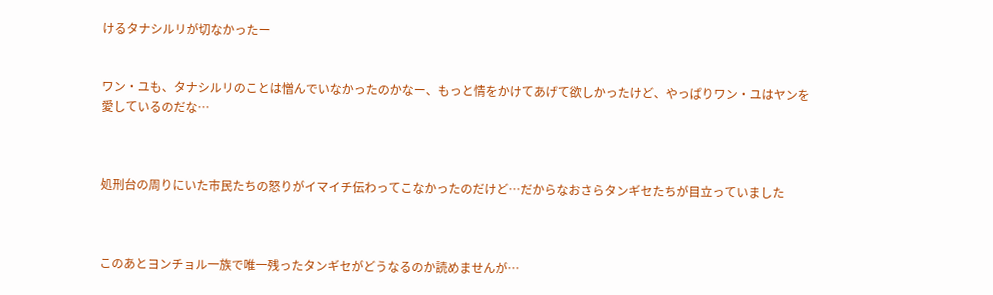けるタナシルリが切なかったー


ワン・ユも、タナシルリのことは憎んでいなかったのかなー、もっと情をかけてあげて欲しかったけど、やっぱりワン・ユはヤンを愛しているのだな…



処刑台の周りにいた市民たちの怒りがイマイチ伝わってこなかったのだけど…だからなおさらタンギセたちが目立っていました



このあとヨンチョル一族で唯一残ったタンギセがどうなるのか読めませんが…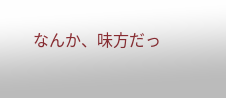なんか、味方だっ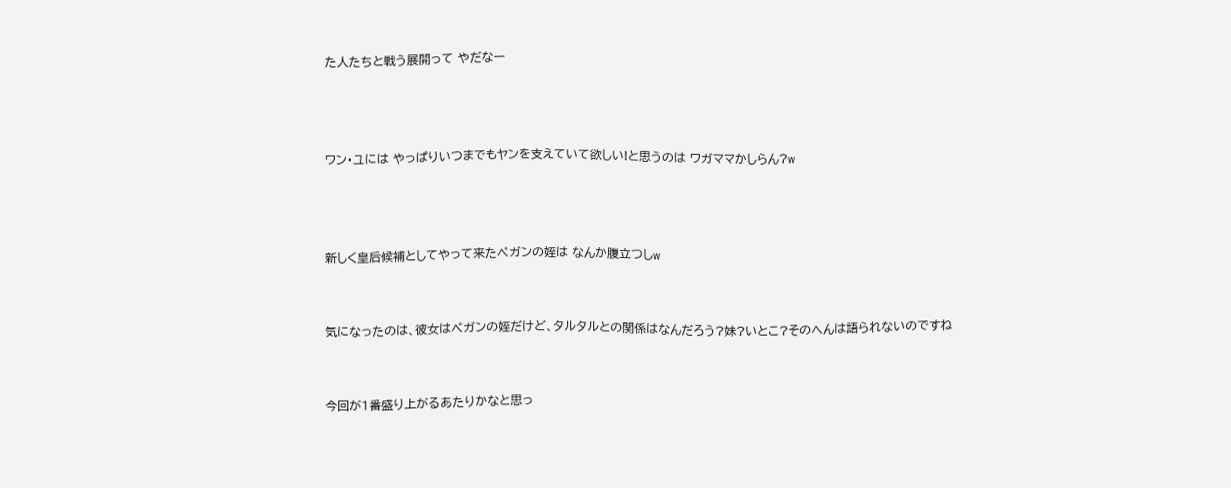た人たちと戦う展開って やだなー



ワン・ユには やっぱりいつまでもヤンを支えていて欲しい!と思うのは ワガママかしらん?w



新しく皇后候補としてやって来たペガンの姪は なんか腹立つしw


気になったのは、彼女はペガンの姪だけど、タルタルとの関係はなんだろう?妹?いとこ?そのへんは語られないのですね


今回が1番盛り上がるあたりかなと思っ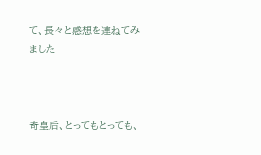て、長々と感想を連ねてみました



奇皇后、とってもとっても、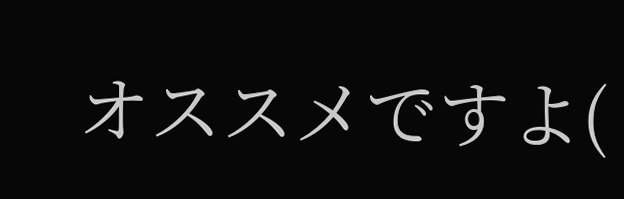オススメですよ(